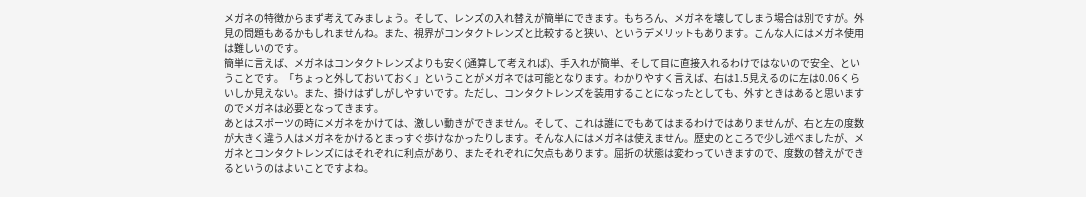メガネの特徴からまず考えてみましょう。そして、レンズの入れ替えが簡単にできます。もちろん、メガネを壊してしまう場合は別ですが。外見の問題もあるかもしれませんね。また、視界がコンタクトレンズと比較すると狭い、というデメリットもあります。こんな人にはメガネ使用は難しいのです。
簡単に言えば、メガネはコンタクトレンズよりも安く(通算して考えれば)、手入れが簡単、そして目に直接入れるわけではないので安全、ということです。「ちょっと外しておいておく」ということがメガネでは可能となります。わかりやすく言えば、右は1.5見えるのに左は0.06くらいしか見えない。また、掛けはずしがしやすいです。ただし、コンタクトレンズを装用することになったとしても、外すときはあると思いますのでメガネは必要となってきます。
あとはスポーツの時にメガネをかけては、激しい動きができません。そして、これは誰にでもあてはまるわけではありませんが、右と左の度数が大きく違う人はメガネをかけるとまっすぐ歩けなかったりします。そんな人にはメガネは使えません。歴史のところで少し述べましたが、メガネとコンタクトレンズにはそれぞれに利点があり、またそれぞれに欠点もあります。屈折の状態は変わっていきますので、度数の替えができるというのはよいことですよね。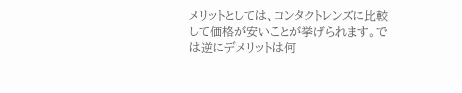メリットとしては、コンタクトレンズに比較して価格が安いことが挙げられます。では逆にデメリットは何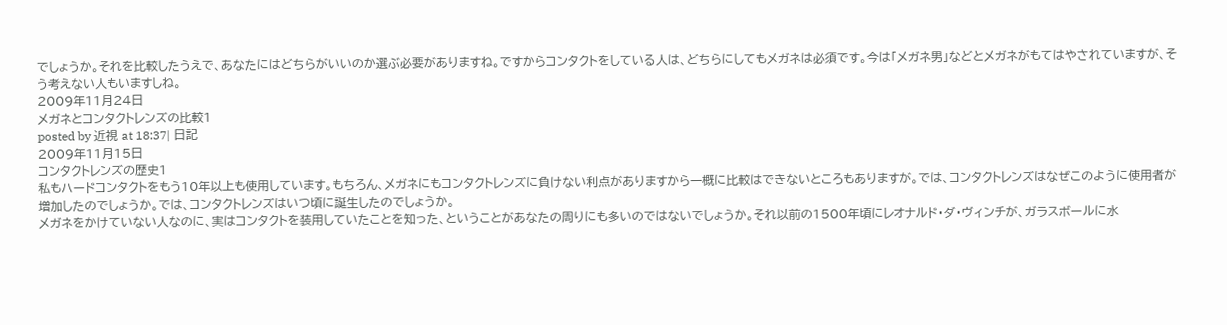でしょうか。それを比較したうえで、あなたにはどちらがいいのか選ぶ必要がありますね。ですからコンタクトをしている人は、どちらにしてもメガネは必須です。今は「メガネ男」などとメガネがもてはやされていますが、そう考えない人もいますしね。
2009年11月24日
メガネとコンタクトレンズの比較1
posted by 近視 at 18:37| 日記
2009年11月15日
コンタクトレンズの歴史1
私もハードコンタクトをもう10年以上も使用しています。もちろん、メガネにもコンタクトレンズに負けない利点がありますから一概に比較はできないところもありますが。では、コンタクトレンズはなぜこのように使用者が増加したのでしょうか。では、コンタクトレンズはいつ頃に誕生したのでしょうか。
メガネをかけていない人なのに、実はコンタクトを装用していたことを知った、ということがあなたの周りにも多いのではないでしょうか。それ以前の1500年頃にレオナルド・ダ・ヴィンチが、ガラスボールに水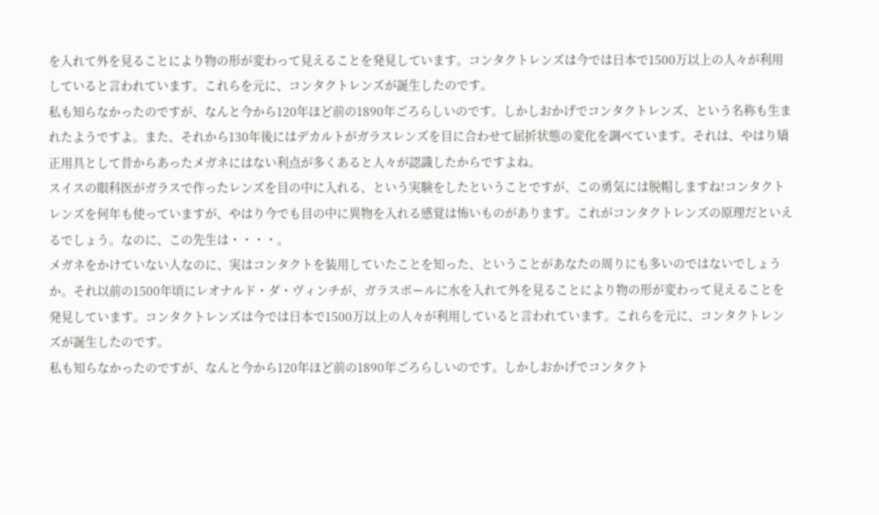を入れて外を見ることにより物の形が変わって見えることを発見しています。コンタクトレンズは今では日本で1500万以上の人々が利用していると言われています。これらを元に、コンタクトレンズが誕生したのです。
私も知らなかったのですが、なんと今から120年ほど前の1890年ごろらしいのです。しかしおかげでコンタクトレンズ、という名称も生まれたようですよ。また、それから130年後にはデカルトがガラスレンズを目に合わせて屈折状態の変化を調べています。それは、やはり矯正用具として昔からあったメガネにはない利点が多くあると人々が認識したからですよね。
スイスの眼科医がガラスで作ったレンズを目の中に入れる、という実験をしたということですが、この勇気には脱帽しますね!コンタクトレンズを何年も使っていますが、やはり今でも目の中に異物を入れる感覚は怖いものがあります。これがコンタクトレンズの原理だといえるでしょう。なのに、この先生は・・・・。
メガネをかけていない人なのに、実はコンタクトを装用していたことを知った、ということがあなたの周りにも多いのではないでしょうか。それ以前の1500年頃にレオナルド・ダ・ヴィンチが、ガラスボールに水を入れて外を見ることにより物の形が変わって見えることを発見しています。コンタクトレンズは今では日本で1500万以上の人々が利用していると言われています。これらを元に、コンタクトレンズが誕生したのです。
私も知らなかったのですが、なんと今から120年ほど前の1890年ごろらしいのです。しかしおかげでコンタクト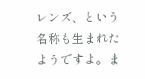レンズ、という名称も生まれたようですよ。ま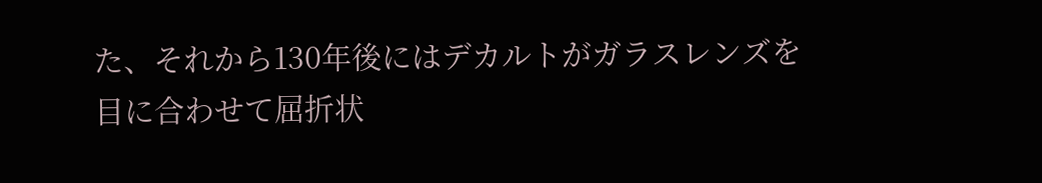た、それから130年後にはデカルトがガラスレンズを目に合わせて屈折状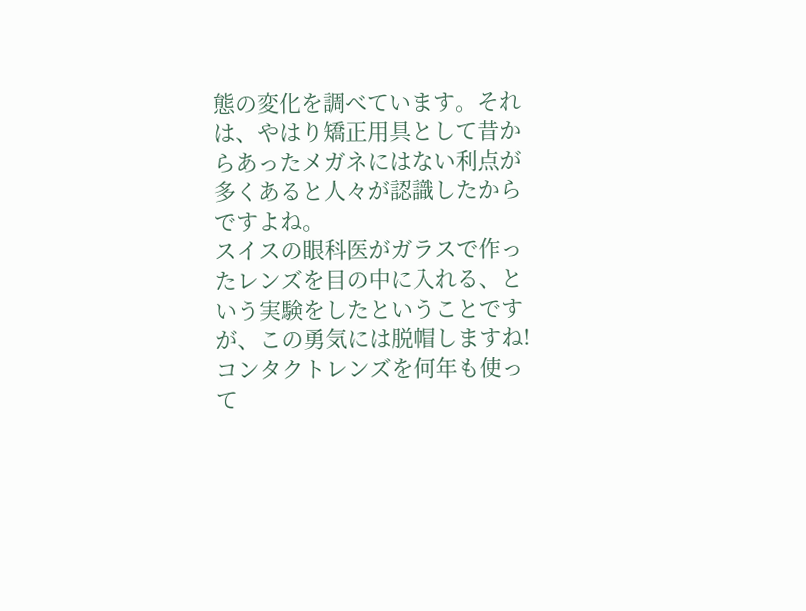態の変化を調べています。それは、やはり矯正用具として昔からあったメガネにはない利点が多くあると人々が認識したからですよね。
スイスの眼科医がガラスで作ったレンズを目の中に入れる、という実験をしたということですが、この勇気には脱帽しますね!コンタクトレンズを何年も使って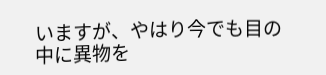いますが、やはり今でも目の中に異物を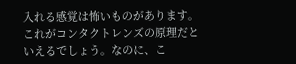入れる感覚は怖いものがあります。これがコンタクトレンズの原理だといえるでしょう。なのに、こ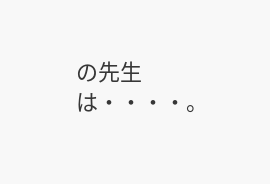の先生は・・・・。